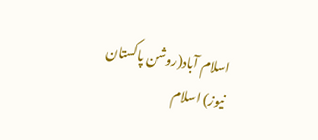اسلام آباد(روشن پاکستان نیوز) اسلام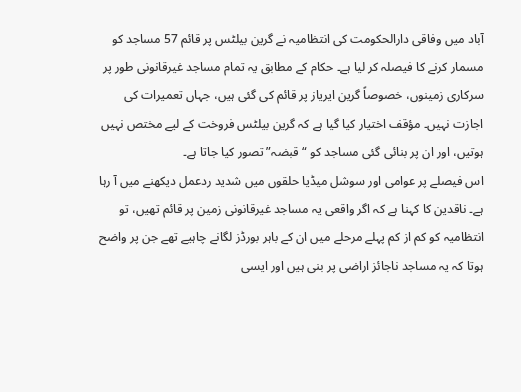آباد میں وفاقی دارالحکومت کی انتظامیہ نے گرین بیلٹس پر قائم 57 مساجد کو مسمار کرنے کا فیصلہ کر لیا ہے۔ حکام کے مطابق یہ تمام مساجد غیرقانونی طور پر سرکاری زمینوں، خصوصاً گرین ایریاز پر قائم کی گئی ہیں، جہاں تعمیرات کی اجازت نہیں۔ مؤقف اختیار کیا گیا ہے کہ گرین بیلٹس فروخت کے لیے مختص نہیں ہوتیں، اور ان پر بنائی گئی مساجد کو “قبضہ” تصور کیا جاتا ہے۔
اس فیصلے پر عوامی اور سوشل میڈیا حلقوں میں شدید ردعمل دیکھنے میں آ رہا ہے۔ ناقدین کا کہنا ہے کہ اگر واقعی یہ مساجد غیرقانونی زمین پر قائم تھیں، تو انتظامیہ کو کم از کم پہلے مرحلے میں ان کے باہر بورڈز لگانے چاہیے تھے جن پر واضح ہوتا کہ یہ مساجد ناجائز اراضی پر بنی ہیں اور ایسی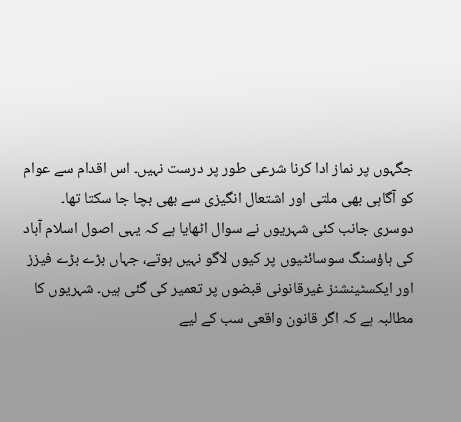جگہوں پر نماز ادا کرنا شرعی طور پر درست نہیں۔ اس اقدام سے عوام کو آگاہی بھی ملتی اور اشتعال انگیزی سے بھی بچا جا سکتا تھا۔
دوسری جانب کئی شہریوں نے سوال اٹھایا ہے کہ یہی اصول اسلام آباد کی ہاؤسنگ سوسائٹیوں پر کیوں لاگو نہیں ہوتے، جہاں بڑے بڑے فیزز اور ایکسٹینشنز غیرقانونی قبضوں پر تعمیر کی گئی ہیں۔ شہریوں کا مطالبہ ہے کہ اگر قانون واقعی سب کے لیے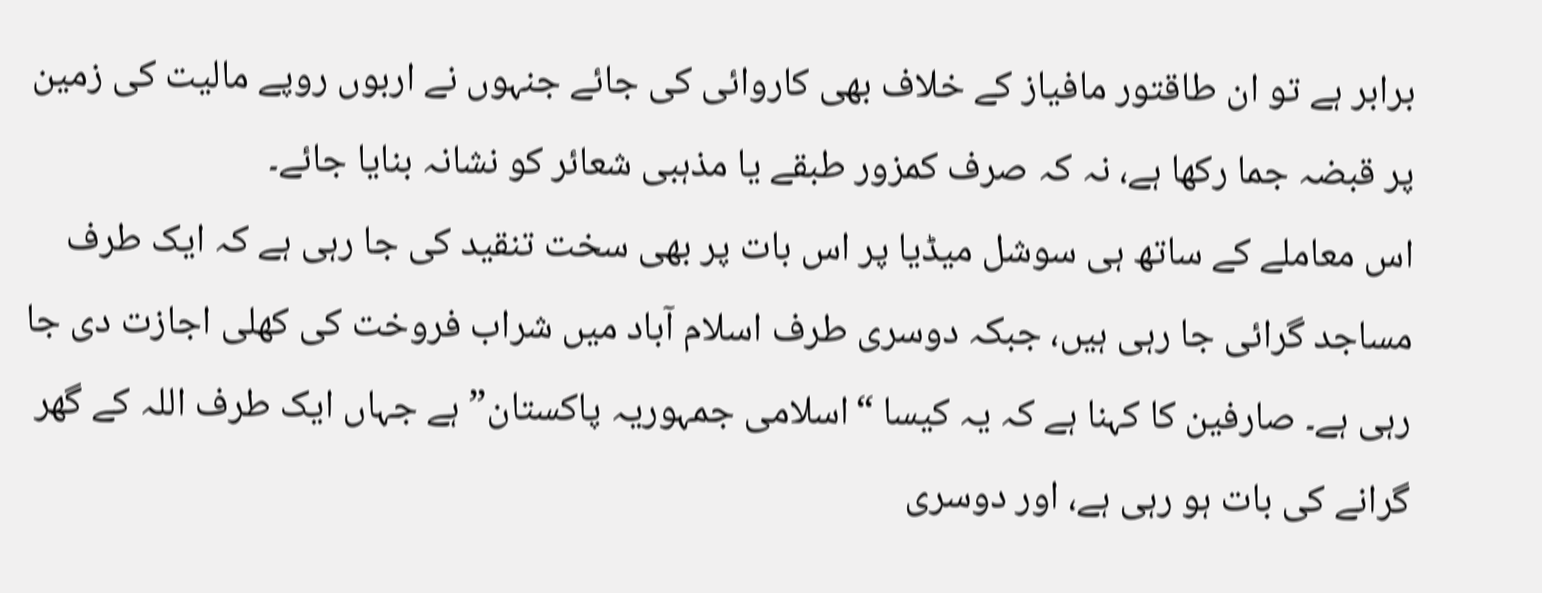برابر ہے تو ان طاقتور مافیاز کے خلاف بھی کاروائی کی جائے جنہوں نے اربوں روپے مالیت کی زمین پر قبضہ جما رکھا ہے، نہ کہ صرف کمزور طبقے یا مذہبی شعائر کو نشانہ بنایا جائے۔
اس معاملے کے ساتھ ہی سوشل میڈیا پر اس بات پر بھی سخت تنقید کی جا رہی ہے کہ ایک طرف مساجد گرائی جا رہی ہیں، جبکہ دوسری طرف اسلام آباد میں شراب فروخت کی کھلی اجازت دی جا رہی ہے۔ صارفین کا کہنا ہے کہ یہ کیسا “اسلامی جمہوریہ پاکستان” ہے جہاں ایک طرف اللہ کے گھر گرانے کی بات ہو رہی ہے، اور دوسری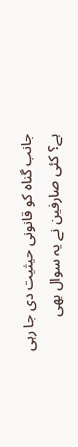جانب گناہ کو قانونی حیثیت دی جا رہی ہے؟ کئی صارفین نے یہ سوال بھی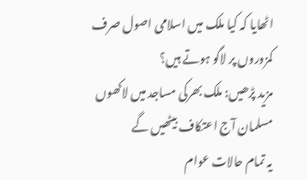اٹھایا کہ کیا ملک میں اسلامی اصول صرف کمزوروں پر لاگو ہوتے ہیں؟
مزید پڑھیں: ملک بھرکی مساجد میں لاکھوں مسلمان آج اعتکاف بیٹھیں گے
یہ تمام حالات عوام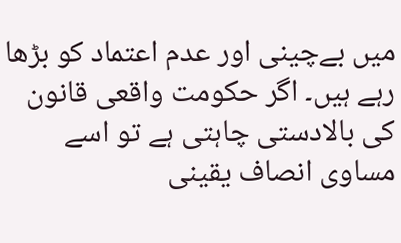میں بےچینی اور عدم اعتماد کو بڑھا رہے ہیں۔ اگر حکومت واقعی قانون کی بالادستی چاہتی ہے تو اسے مساوی انصاف یقینی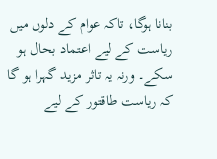بنانا ہوگا، تاکہ عوام کے دلوں میں ریاست کے لیے اعتماد بحال ہو سکے۔ ورنہ یہ تاثر مزید گہرا ہو گا کہ ریاست طاقتور کے لیے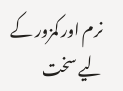نرم اور کمزور کے لیے سخت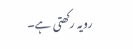رویہ رکھتی ہے۔